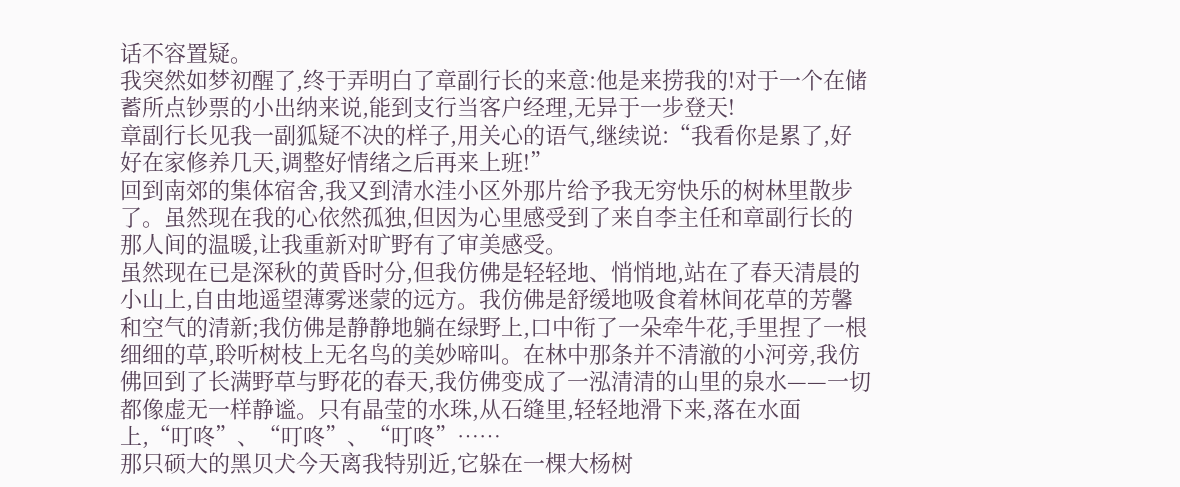话不容置疑。
我突然如梦初醒了,终于弄明白了章副行长的来意:他是来捞我的!对于一个在储蓄所点钞票的小出纳来说,能到支行当客户经理,无异于一步登天!
章副行长见我一副狐疑不决的样子,用关心的语气,继续说:“我看你是累了,好好在家修养几天,调整好情绪之后再来上班!”
回到南郊的集体宿舍,我又到清水洼小区外那片给予我无穷快乐的树林里散步了。虽然现在我的心依然孤独,但因为心里感受到了来自李主任和章副行长的那人间的温暖,让我重新对旷野有了审美感受。
虽然现在已是深秋的黄昏时分,但我仿佛是轻轻地、悄悄地,站在了春天清晨的小山上,自由地遥望薄雾迷蒙的远方。我仿佛是舒缓地吸食着林间花草的芳馨和空气的清新;我仿佛是静静地躺在绿野上,口中衔了一朵牵牛花,手里捏了一根细细的草,聆听树枝上无名鸟的美妙啼叫。在林中那条并不清澈的小河旁,我仿佛回到了长满野草与野花的春天,我仿佛变成了一泓清清的山里的泉水——一切都像虚无一样静谧。只有晶莹的水珠,从石缝里,轻轻地滑下来,落在水面上,“叮咚”、“叮咚”、“叮咚”……
那只硕大的黑贝犬今天离我特别近,它躲在一棵大杨树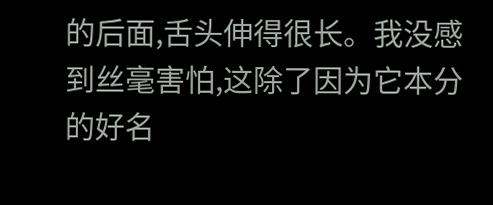的后面,舌头伸得很长。我没感到丝毫害怕,这除了因为它本分的好名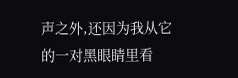声之外,还因为我从它的一对黑眼睛里看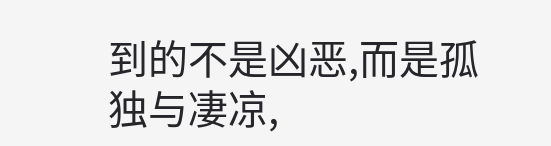到的不是凶恶,而是孤独与凄凉,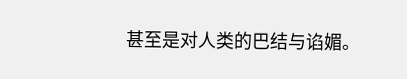甚至是对人类的巴结与谄媚。